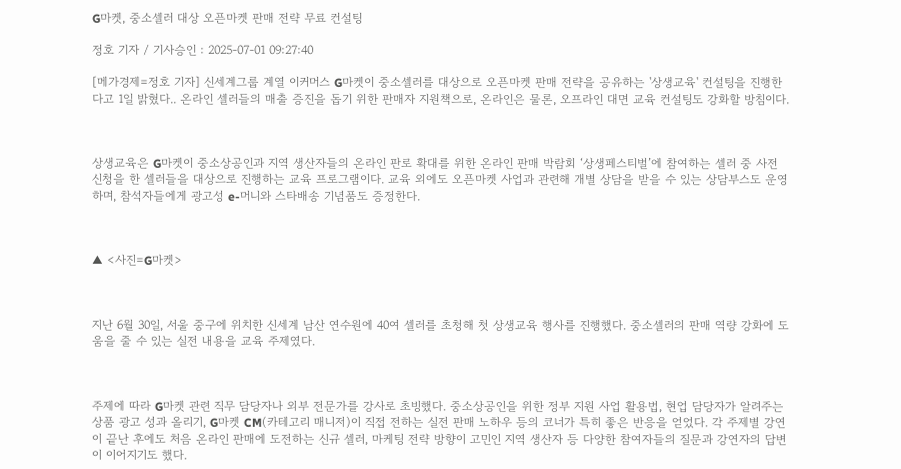G마켓, 중소셀러 대상 오픈마켓 판매 전략 무료 컨설팅

정호 기자 / 기사승인 : 2025-07-01 09:27:40

[메가경제=정호 기자] 신세계그룹 계열 이커머스 G마켓이 중소셀러를 대상으로 오픈마켓 판매 전략을 공유하는 '상생교육' 컨설팅을 진행한다고 1일 밝혔다.. 온라인 셀러들의 매출 증진을 돕기 위한 판매자 지원책으로, 온라인은 물론, 오프라인 대면 교육 컨설팅도 강화할 방침이다.



상생교육은 G마켓이 중소상공인과 지역 생산자들의 온라인 판로 확대를 위한 온라인 판매 박람회 ‘상생페스티벌’에 참여하는 셀러 중 사전 신청을 한 셀러들을 대상으로 진행하는 교육 프로그램이다. 교육 외에도 오픈마켓 사업과 관련해 개별 상담을 받을 수 있는 상담부스도 운영하며, 참석자들에게 광고성 e-머니와 스타배송 기념품도 증정한다.



▲ <사진=G마켓>



지난 6월 30일, 서울 중구에 위치한 신세계 남산 연수원에 40여 셀러를 초청해 첫 상생교육 행사를 진행했다. 중소셀러의 판매 역량 강화에 도움을 줄 수 있는 실전 내용을 교육 주제였다.



주제에 따라 G마켓 관련 직무 담당자나 외부 전문가를 강사로 초빙했다. 중소상공인을 위한 정부 지원 사업 활용법, 현업 담당자가 알려주는 상품 광고 성과 올리기, G마켓 CM(카테고리 매니저)이 직접 전하는 실전 판매 노하우 등의 코너가 특히 좋은 반응을 얻었다. 각 주제별 강연이 끝난 후에도 처음 온라인 판매에 도전하는 신규 셀러, 마케팅 전략 방향이 고민인 지역 생산자 등 다양한 참여자들의 질문과 강연자의 답변이 이어지기도 했다.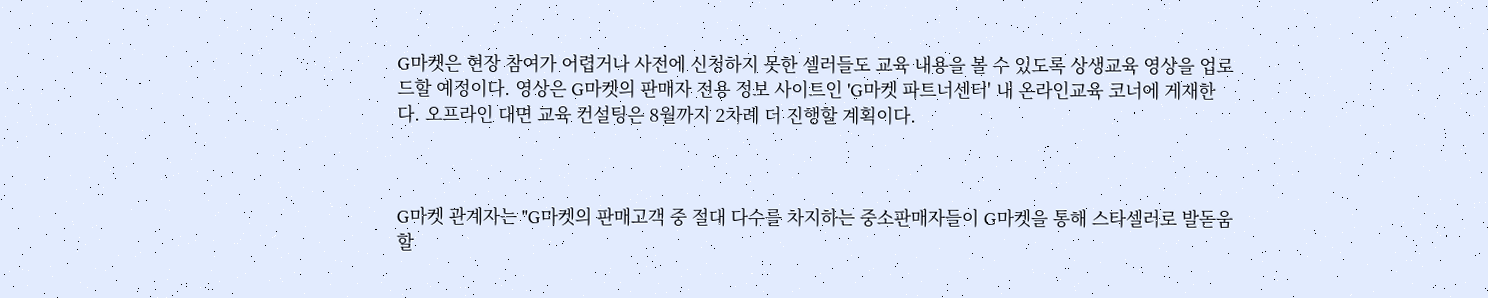G마켓은 현장 참여가 어렵거나 사전에 신청하지 못한 셀러들도 교육 내용을 볼 수 있도록 상생교육 영상을 업로드할 예정이다. 영상은 G마켓의 판매자 전용 정보 사이트인 'G마켓 파트너센터' 내 온라인교육 코너에 게재한다. 오프라인 대면 교육 컨설팅은 8월까지 2차례 더 진행할 계획이다.



G마켓 관계자는 "G마켓의 판매고객 중 절대 다수를 차지하는 중소판매자들이 G마켓을 통해 스타셀러로 발돋움할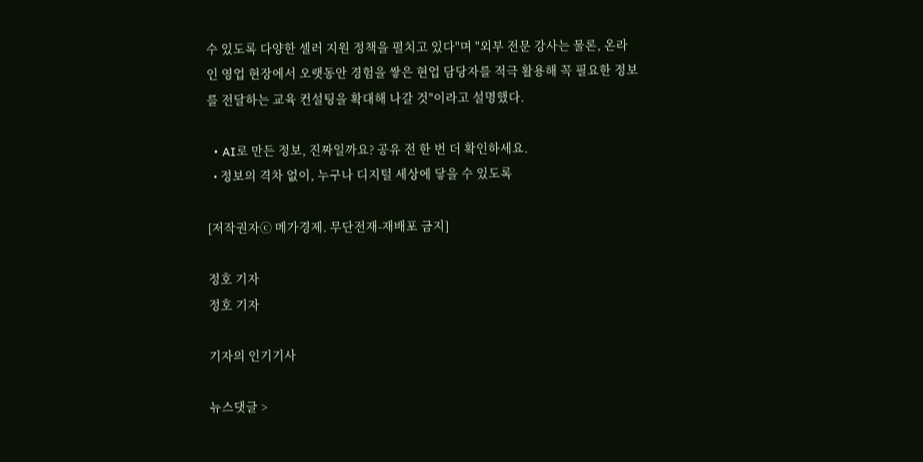수 있도록 다양한 셀러 지원 정책을 펼치고 있다"며 "외부 전문 강사는 물론, 온라인 영업 현장에서 오랫동안 경험을 쌓은 현업 담당자를 적극 활용해 꼭 필요한 정보를 전달하는 교육 컨설팅을 확대해 나갈 것"이라고 설명했다.

  • AI로 만든 정보, 진짜일까요? 공유 전 한 번 더 확인하세요.
  • 정보의 격차 없이, 누구나 디지털 세상에 닿을 수 있도록

[저작권자ⓒ 메가경제. 무단전재-재배포 금지]

정호 기자
정호 기자

기자의 인기기사

뉴스댓글 >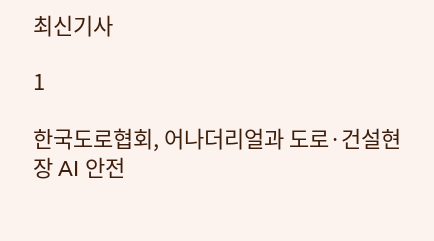최신기사

1

한국도로협회, 어나더리얼과 도로·건설현장 AI 안전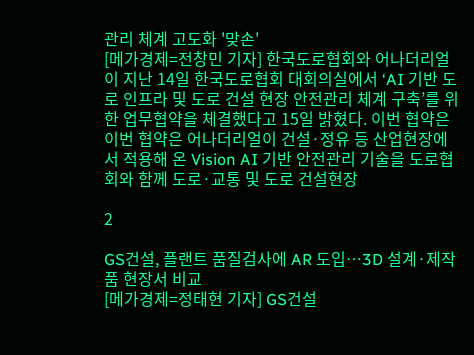관리 체계 고도화 '맞손'
[메가경제=전창민 기자] 한국도로협회와 어나더리얼이 지난 14일 한국도로협회 대회의실에서 ‘AI 기반 도로 인프라 및 도로 건설 현장 안전관리 체계 구축’를 위한 업무협약을 체결했다고 15일 밝혔다. 이번 협약은 이번 협약은 어나더리얼이 건설·정유 등 산업현장에서 적용해 온 Vision AI 기반 안전관리 기술을 도로협회와 함께 도로·교통 및 도로 건설현장

2

GS건설, 플랜트 품질검사에 AR 도입…3D 설계·제작품 현장서 비교
[메가경제=정태현 기자] GS건설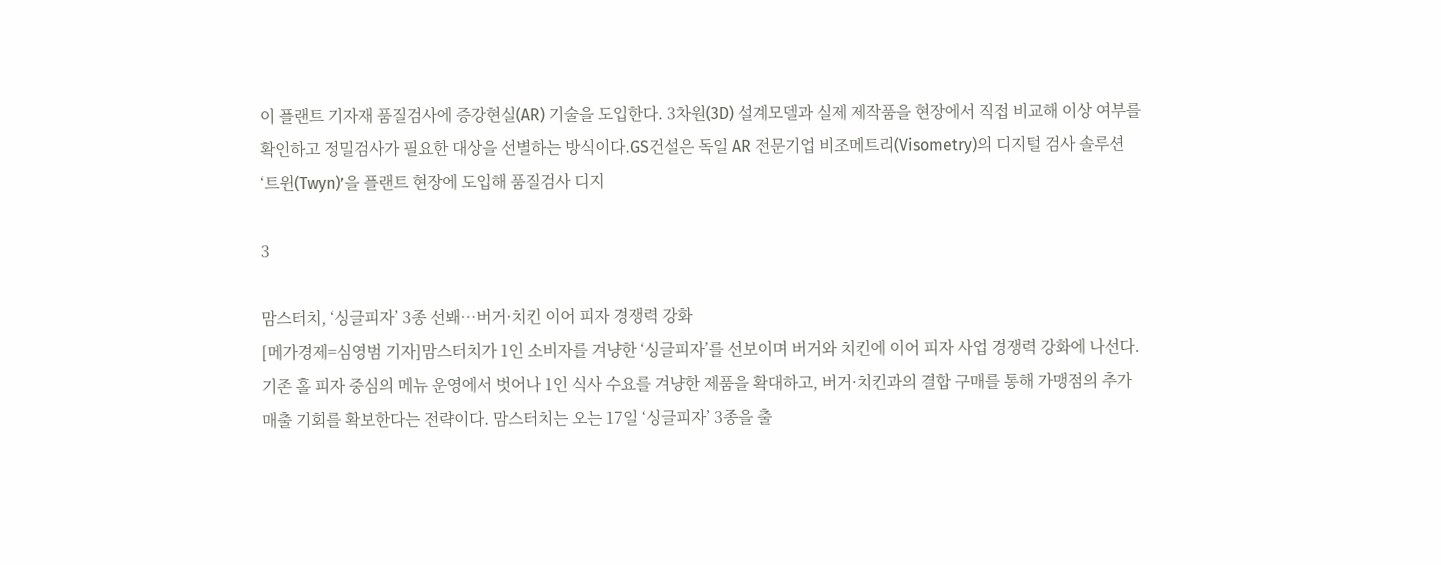이 플랜트 기자재 품질검사에 증강현실(AR) 기술을 도입한다. 3차원(3D) 설계모델과 실제 제작품을 현장에서 직접 비교해 이상 여부를 확인하고 정밀검사가 필요한 대상을 선별하는 방식이다.GS건설은 독일 AR 전문기업 비조메트리(Visometry)의 디지털 검사 솔루션 ‘트윈(Twyn)’을 플랜트 현장에 도입해 품질검사 디지

3

맘스터치, ‘싱글피자’ 3종 선봬…버거·치킨 이어 피자 경쟁력 강화
[메가경제=심영범 기자]맘스터치가 1인 소비자를 겨냥한 ‘싱글피자’를 선보이며 버거와 치킨에 이어 피자 사업 경쟁력 강화에 나선다. 기존 홀 피자 중심의 메뉴 운영에서 벗어나 1인 식사 수요를 겨냥한 제품을 확대하고, 버거·치킨과의 결합 구매를 통해 가맹점의 추가 매출 기회를 확보한다는 전략이다. 맘스터치는 오는 17일 ‘싱글피자’ 3종을 출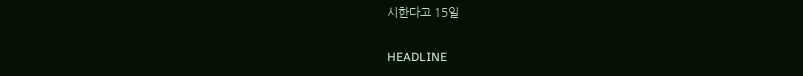시한다고 15일

HEADLINE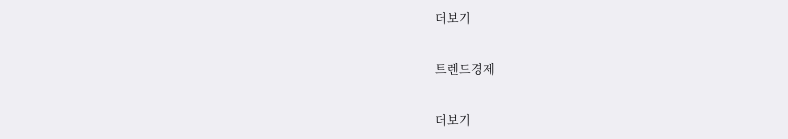더보기

트렌드경제

더보기